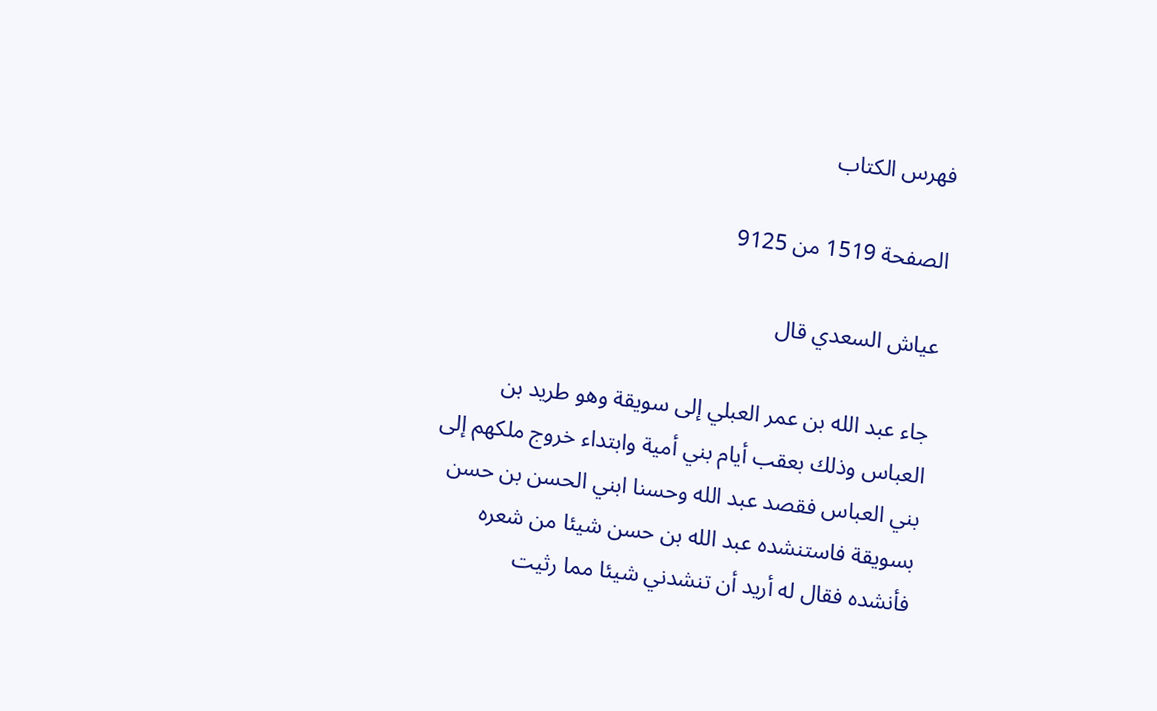فهرس الكتاب

الصفحة 1519 من 9125

عياش السعدي قال

جاء عبد الله بن عمر العبلي إلى سويقة وهو طريد بن العباس وذلك بعقب أيام بني أمية وابتداء خروج ملكهم إلى بني العباس فقصد عبد الله وحسنا ابني الحسن بن حسن بسويقة فاستنشده عبد الله بن حسن شيئا من شعره فأنشده فقال له أريد أن تنشدني شيئا مما رثيت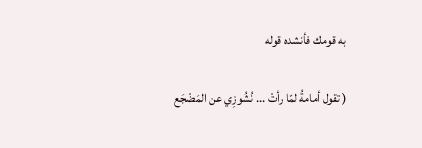به قومك فأنشده قوله

( تقول أمامةُ لمّا رأتْ ... نُشُوزِي عن المَضْجَع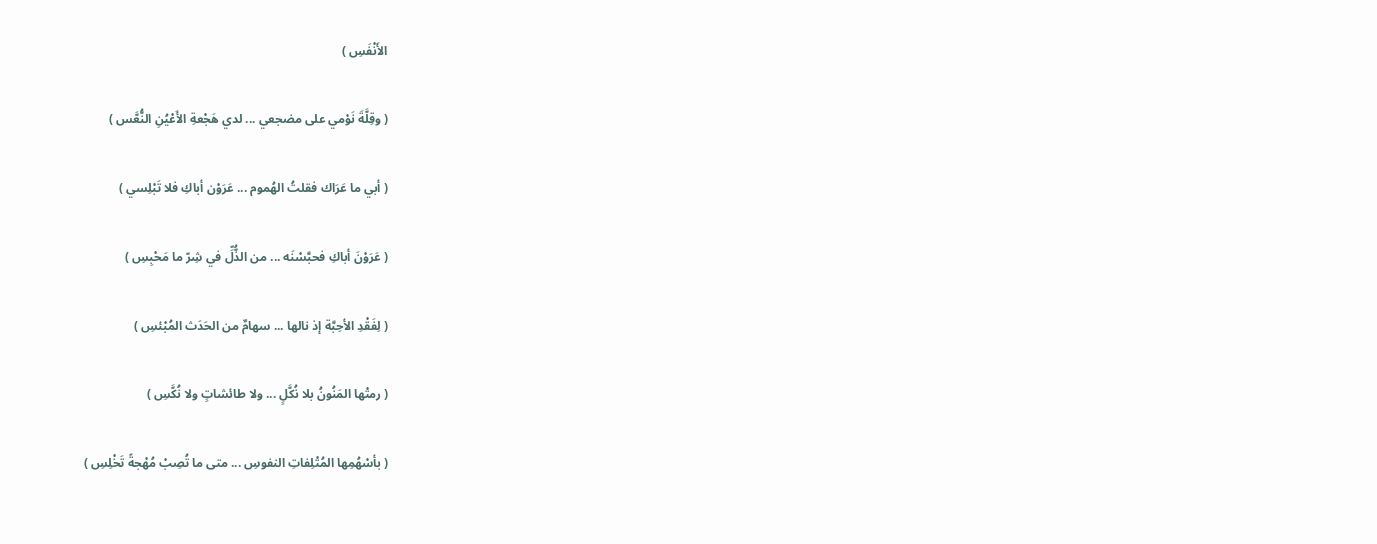الأَنْفَسِ )

( وقِلَّةَ نَوْمي على مضجعي ... لدي هَجْعةِ الأَعْيُنِ النُّعَّس )

( أبي ما عَرَاك فقلتُ الهُموم ... عَرَوْن أباكِ فلا تَبْلِسي )

( عَرَوْنَ أباكِ فحبَّسْنَه ... من الذُّلِّ في شِرّ ما مَحْبِسِ )

( لِفَقْدِ الأحِبَّة إذ نالها ... سهامٌ من الحَدَث المُبْئسِ )

( رمتْها المَنُونُ بلا نُكَّلٍ ... ولا طائشاتٍ ولا نُكَّسِ )

( بأسْهُمِها المُتْلِفاتِ النفوسِ ... متى ما تُصِبْ مُهْجةً تَخْلِسِ )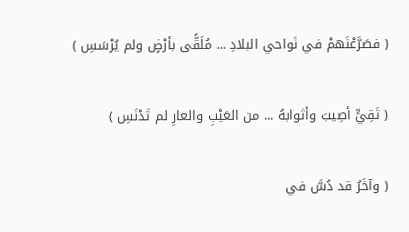( فصَرَّعْنَهمْ في نَواحي البلادِ ... مُلَقًّى بأرْضٍ ولم يُرْسَسِ )

( تَقِيٍّ أصِيبَ وأثوابهُ ... من العَيْبِ والعارِ لم تَدْنَسِ )

( وآخَرُ قد دُسَّ في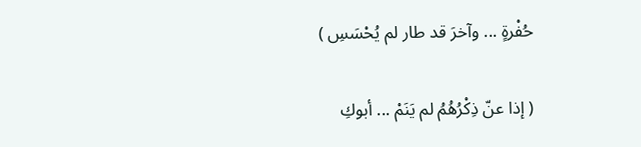حُفْرةٍ ... وآخرَ قد طار لم يُحْسَسِ )

( إذا عنّ ذِكْرُهُمُ لم يَنَمْ ... أبوكِ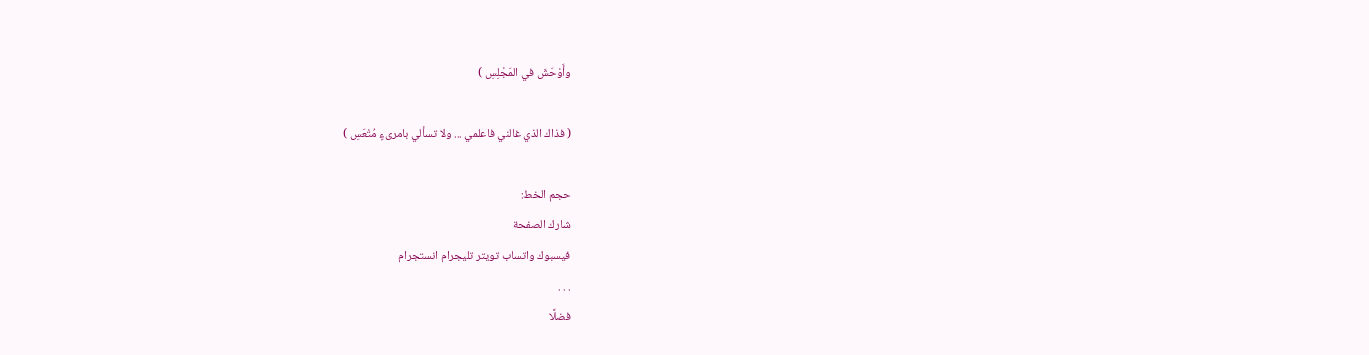وأَوْحَشَ في المَجْلِسِ )

( فذاك الذي غالني فاعلمي ... ولا تسألي بامرىءٍ مُتْعَسِ )

حجم الخط:
شارك الصفحة
فيسبوك واتساب تويتر تليجرام انستجرام
. . .
فضلًا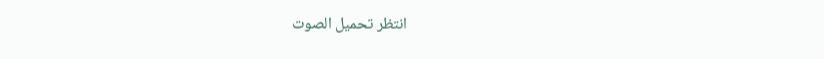انتظر تحميل الصوت